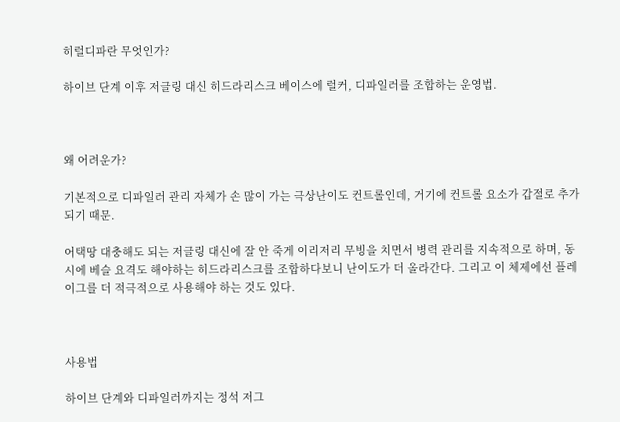히럴디파란 무엇인가?

하이브 단계 이후 저글링 대신 히드라리스크 베이스에 럴커, 디파일러를 조합하는 운영법.



왜 어려운가?

기본적으로 디파일러 관리 자체가 손 많이 가는 극상난이도 컨트롤인데, 거기에 컨트롤 요소가 갑절로 추가되기 때문.

어택땅 대충해도 되는 저글링 대신에 잘 안 죽게 이리저리 무빙을 치면서 병력 관리를 지속적으로 하며, 동시에 베슬 요격도 해야하는 히드라리스크를 조합하다보니 난이도가 더 올라간다. 그리고 이 체제에선 플레이그를 더 적극적으로 사용해야 하는 것도 있다.



사용법

하이브 단계와 디파일러까지는 정석 저그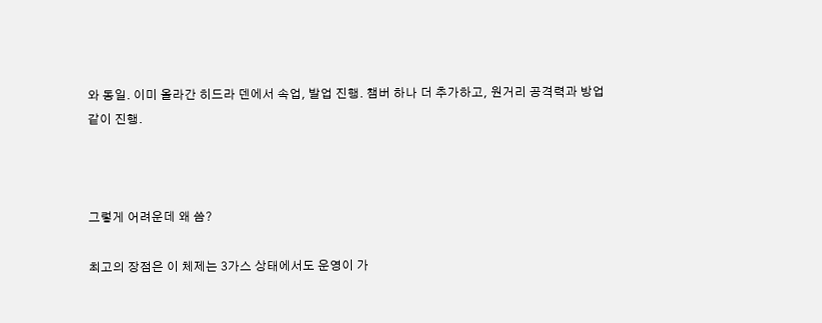와 동일. 이미 올라간 히드라 덴에서 속업, 발업 진행. 챔버 하나 더 추가하고, 원거리 공격력과 방업 같이 진행.



그렇게 어려운데 왜 씀?

최고의 장점은 이 체제는 3가스 상태에서도 운영이 가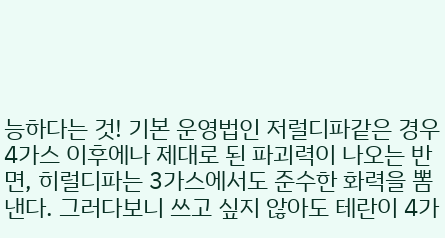능하다는 것! 기본 운영법인 저럴디파같은 경우 4가스 이후에나 제대로 된 파괴력이 나오는 반면, 히럴디파는 3가스에서도 준수한 화력을 뽐낸다. 그러다보니 쓰고 싶지 않아도 테란이 4가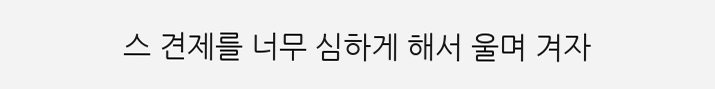스 견제를 너무 심하게 해서 울며 겨자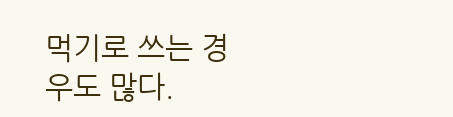먹기로 쓰는 경우도 많다.